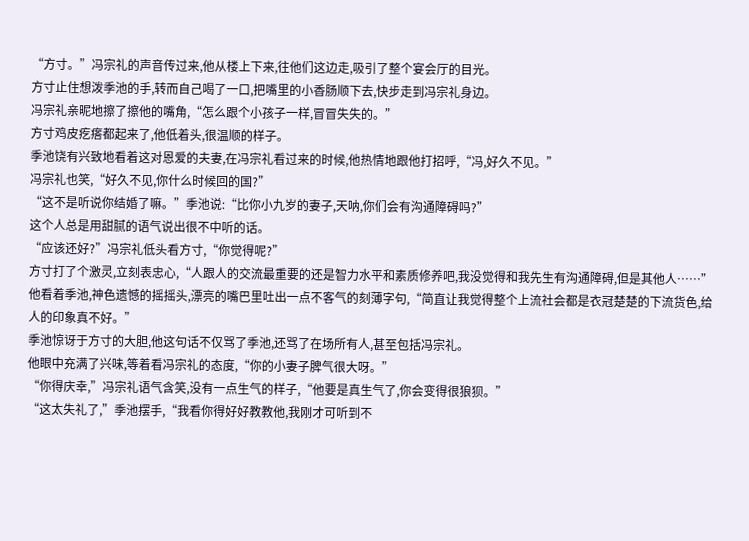“方寸。”冯宗礼的声音传过来,他从楼上下来,往他们这边走,吸引了整个宴会厅的目光。
方寸止住想泼季池的手,转而自己喝了一口,把嘴里的小香肠顺下去,快步走到冯宗礼身边。
冯宗礼亲昵地擦了擦他的嘴角,“怎么跟个小孩子一样,冒冒失失的。”
方寸鸡皮疙瘩都起来了,他低着头,很温顺的样子。
季池饶有兴致地看着这对恩爱的夫妻,在冯宗礼看过来的时候,他热情地跟他打招呼,“冯,好久不见。”
冯宗礼也笑,“好久不见,你什么时候回的国?”
“这不是听说你结婚了嘛。”季池说:“比你小九岁的妻子,天呐,你们会有沟通障碍吗?”
这个人总是用甜腻的语气说出很不中听的话。
“应该还好?”冯宗礼低头看方寸,“你觉得呢?”
方寸打了个激灵,立刻表忠心,“人跟人的交流最重要的还是智力水平和素质修养吧,我没觉得和我先生有沟通障碍,但是其他人……”
他看着季池,神色遗憾的摇摇头,漂亮的嘴巴里吐出一点不客气的刻薄字句,“简直让我觉得整个上流社会都是衣冠楚楚的下流货色,给人的印象真不好。”
季池惊讶于方寸的大胆,他这句话不仅骂了季池,还骂了在场所有人,甚至包括冯宗礼。
他眼中充满了兴味,等着看冯宗礼的态度,“你的小妻子脾气很大呀。”
“你得庆幸,”冯宗礼语气含笑,没有一点生气的样子,“他要是真生气了,你会变得很狼狈。”
“这太失礼了,”季池摆手,“我看你得好好教教他,我刚才可听到不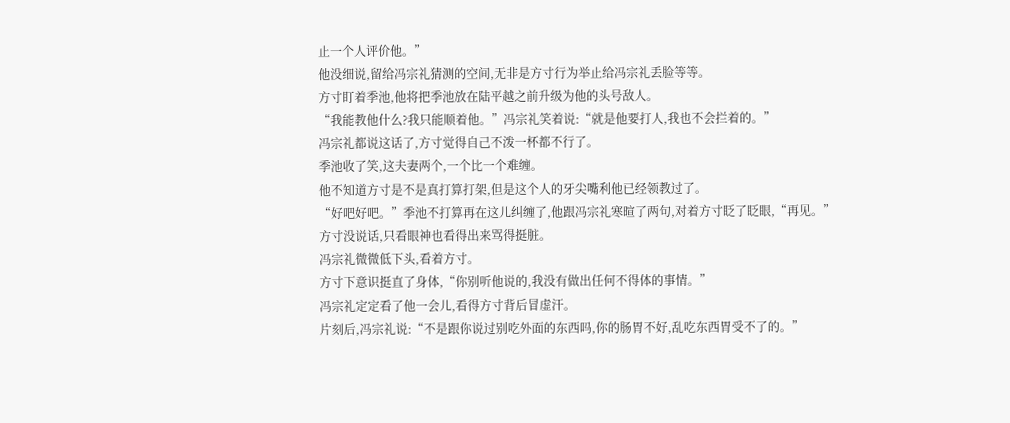止一个人评价他。”
他没细说,留给冯宗礼猜测的空间,无非是方寸行为举止给冯宗礼丢脸等等。
方寸盯着季池,他将把季池放在陆平越之前升级为他的头号敌人。
“我能教他什么?我只能顺着他。”冯宗礼笑着说:“就是他要打人,我也不会拦着的。”
冯宗礼都说这话了,方寸觉得自己不泼一杯都不行了。
季池收了笑,这夫妻两个,一个比一个难缠。
他不知道方寸是不是真打算打架,但是这个人的牙尖嘴利他已经领教过了。
“好吧好吧。”季池不打算再在这儿纠缠了,他跟冯宗礼寒暄了两句,对着方寸眨了眨眼,“再见。”
方寸没说话,只看眼神也看得出来骂得挺脏。
冯宗礼微微低下头,看着方寸。
方寸下意识挺直了身体,“你别听他说的,我没有做出任何不得体的事情。”
冯宗礼定定看了他一会儿,看得方寸背后冒虚汗。
片刻后,冯宗礼说:“不是跟你说过别吃外面的东西吗,你的肠胃不好,乱吃东西胃受不了的。”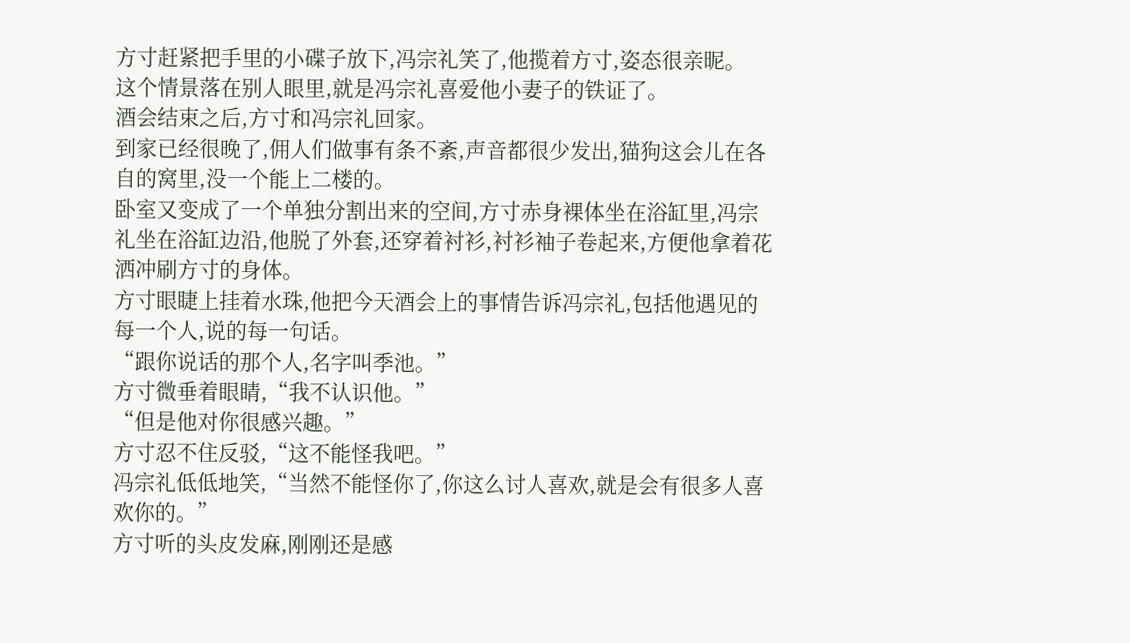方寸赶紧把手里的小碟子放下,冯宗礼笑了,他揽着方寸,姿态很亲昵。
这个情景落在别人眼里,就是冯宗礼喜爱他小妻子的铁证了。
酒会结束之后,方寸和冯宗礼回家。
到家已经很晚了,佣人们做事有条不紊,声音都很少发出,猫狗这会儿在各自的窝里,没一个能上二楼的。
卧室又变成了一个单独分割出来的空间,方寸赤身裸体坐在浴缸里,冯宗礼坐在浴缸边沿,他脱了外套,还穿着衬衫,衬衫袖子卷起来,方便他拿着花洒冲刷方寸的身体。
方寸眼睫上挂着水珠,他把今天酒会上的事情告诉冯宗礼,包括他遇见的每一个人,说的每一句话。
“跟你说话的那个人,名字叫季池。”
方寸微垂着眼睛,“我不认识他。”
“但是他对你很感兴趣。”
方寸忍不住反驳,“这不能怪我吧。”
冯宗礼低低地笑,“当然不能怪你了,你这么讨人喜欢,就是会有很多人喜欢你的。”
方寸听的头皮发麻,刚刚还是感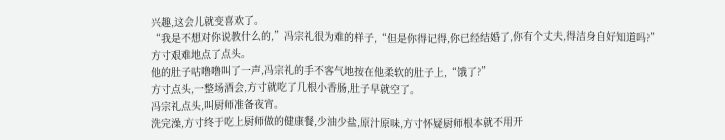兴趣,这会儿就变喜欢了。
“我是不想对你说教什么的,”冯宗礼很为难的样子,“但是你得记得,你已经结婚了,你有个丈夫,得洁身自好知道吗?”
方寸艰难地点了点头。
他的肚子咕噜噜叫了一声,冯宗礼的手不客气地按在他柔软的肚子上,“饿了?”
方寸点头,一整场酒会,方寸就吃了几根小香肠,肚子早就空了。
冯宗礼点头,叫厨师准备夜宵。
洗完澡,方寸终于吃上厨师做的健康餐,少油少盐,原汁原味,方寸怀疑厨师根本就不用开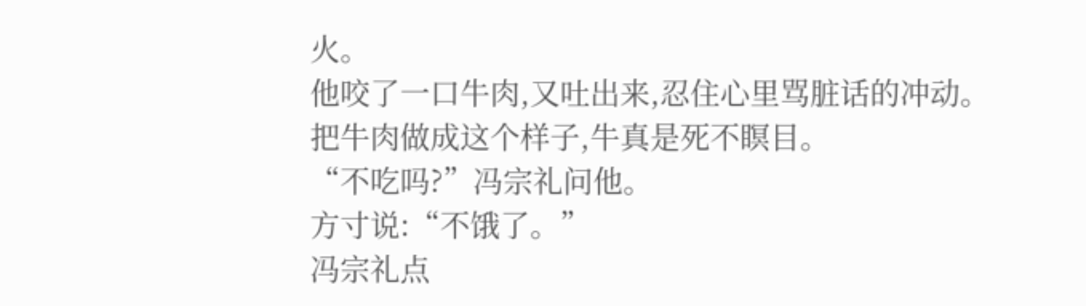火。
他咬了一口牛肉,又吐出来,忍住心里骂脏话的冲动。
把牛肉做成这个样子,牛真是死不瞑目。
“不吃吗?”冯宗礼问他。
方寸说:“不饿了。”
冯宗礼点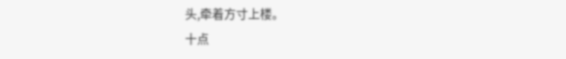头,牵着方寸上楼。
十点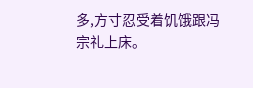多,方寸忍受着饥饿跟冯宗礼上床。